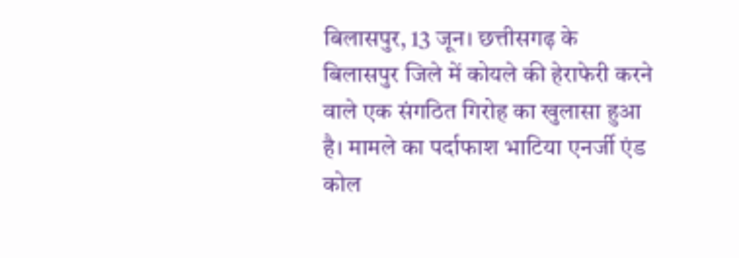बिलासपुर, 13 जून। छत्तीसगढ़ के बिलासपुर जिले में कोयले की हेराफेरी करने वाले एक संगठित गिरोह का खुलासा हुआ है। मामले का पर्दाफाश भाटिया एनर्जी एंड कोल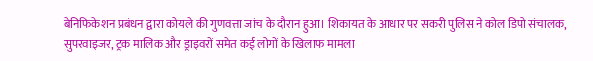बेनिफिकेशन प्रबंधन द्वारा कोयले की गुणवत्ता जांच के दौरान हुआ। शिकायत के आधार पर सकरी पुलिस ने कोल डिपो संचालक, सुपरवाइजर, ट्रक मालिक और ड्राइवरों समेत कई लोगों के खिलाफ मामला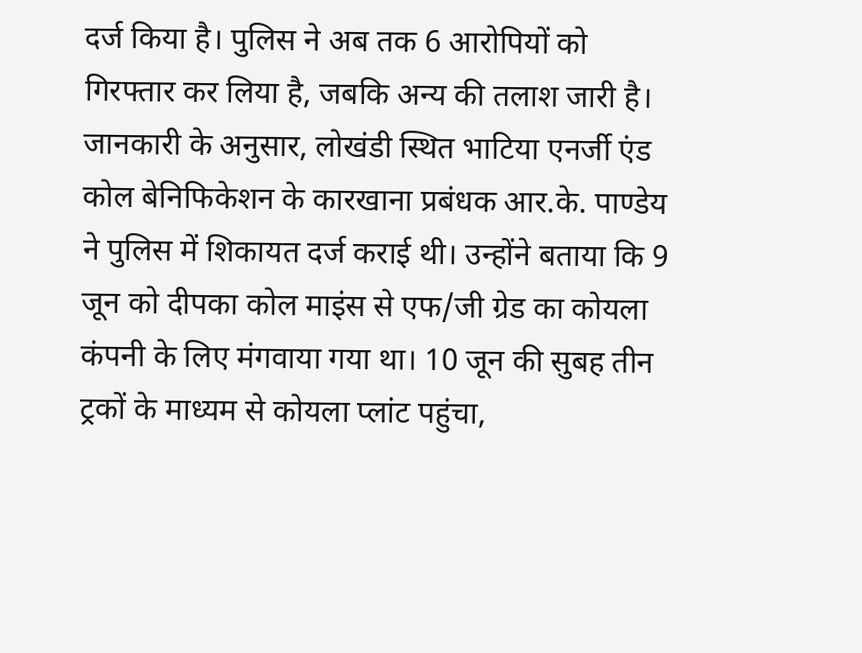दर्ज किया है। पुलिस ने अब तक 6 आरोपियों को गिरफ्तार कर लिया है, जबकि अन्य की तलाश जारी है।
जानकारी के अनुसार, लोखंडी स्थित भाटिया एनर्जी एंड कोल बेनिफिकेशन के कारखाना प्रबंधक आर.के. पाण्डेय ने पुलिस में शिकायत दर्ज कराई थी। उन्होंने बताया कि 9 जून को दीपका कोल माइंस से एफ/जी ग्रेड का कोयला कंपनी के लिए मंगवाया गया था। 10 जून की सुबह तीन ट्रकों के माध्यम से कोयला प्लांट पहुंचा,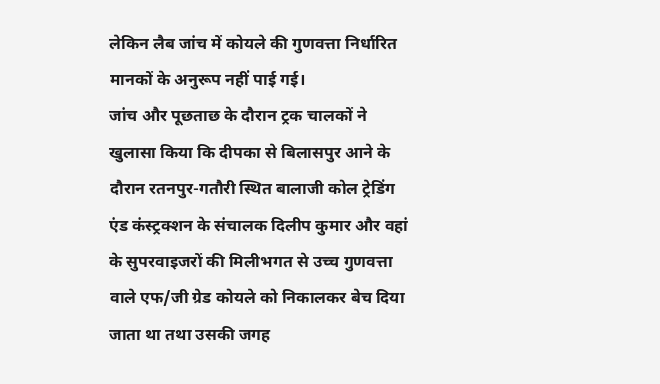लेकिन लैब जांच में कोयले की गुणवत्ता निर्धारित मानकों के अनुरूप नहीं पाई गई।
जांच और पूछताछ के दौरान ट्रक चालकों ने खुलासा किया कि दीपका से बिलासपुर आने के दौरान रतनपुर-गतौरी स्थित बालाजी कोल ट्रेडिंग एंड कंस्ट्रक्शन के संचालक दिलीप कुमार और वहां के सुपरवाइजरों की मिलीभगत से उच्च गुणवत्ता वाले एफ/जी ग्रेड कोयले को निकालकर बेच दिया जाता था तथा उसकी जगह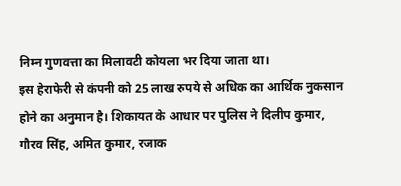निम्न गुणवत्ता का मिलावटी कोयला भर दिया जाता था।
इस हेराफेरी से कंपनी को 25 लाख रुपये से अधिक का आर्थिक नुकसान होने का अनुमान है। शिकायत के आधार पर पुलिस ने दिलीप कुमार, गौरव सिंह, अमित कुमार, रजाक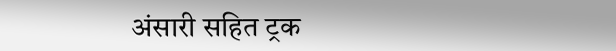अंसारी सहित ट्रक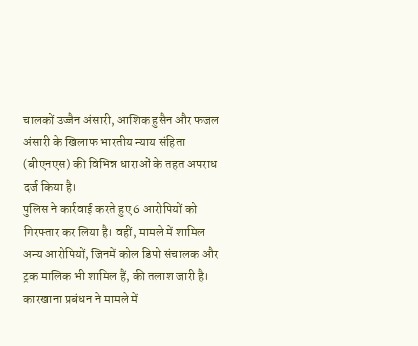चालकों उज्जैन अंसारी, आशिक हुसैन और फजल अंसारी के खिलाफ भारतीय न्याय संहिता (बीएनएस) की विभिन्न धाराओं के तहत अपराध दर्ज किया है।
पुलिस ने कार्रवाई करते हुए 6 आरोपियों को गिरफ्तार कर लिया है। वहीं, मामले में शामिल अन्य आरोपियों, जिनमें कोल डिपो संचालक और ट्रक मालिक भी शामिल हैं, की तलाश जारी है।
कारखाना प्रबंधन ने मामले में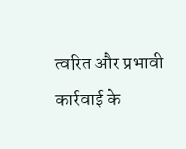त्वरित और प्रभावी कार्रवाई के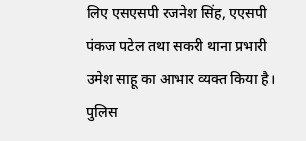लिए एसएसपी रजनेश सिंह, एएसपी पंकज पटेल तथा सकरी थाना प्रभारी उमेश साहू का आभार व्यक्त किया है। पुलिस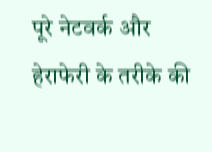पूरे नेटवर्क और हेराफेरी के तरीके की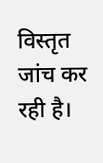विस्तृत जांच कर रही है।